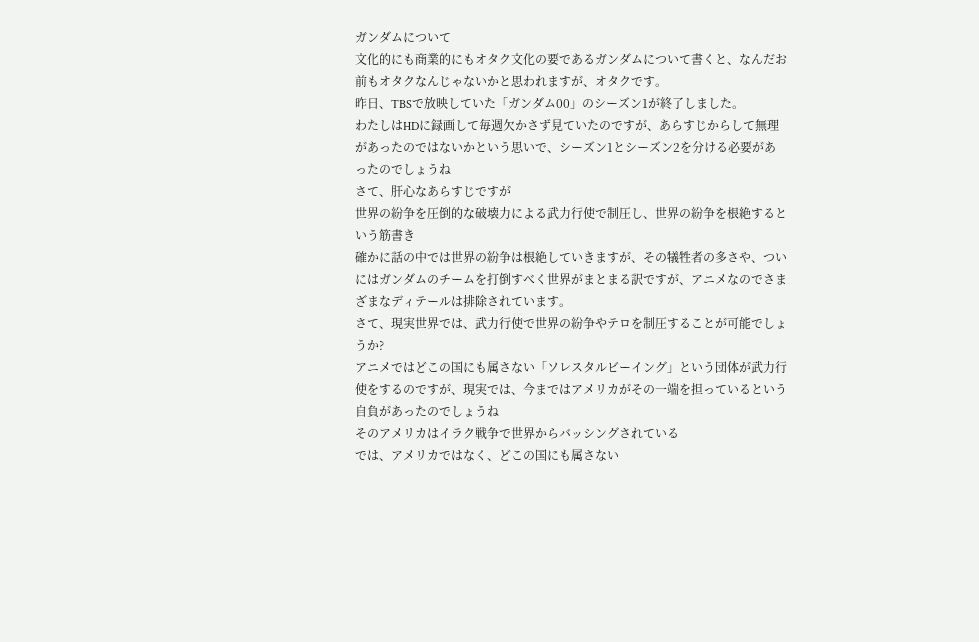ガンダムについて
文化的にも商業的にもオタク文化の要であるガンダムについて書くと、なんだお前もオタクなんじゃないかと思われますが、オタクです。
昨日、TBSで放映していた「ガンダム00」のシーズン1が終了しました。
わたしはHDに録画して毎週欠かさず見ていたのですが、あらすじからして無理があったのではないかという思いで、シーズン1とシーズン2を分ける必要があったのでしょうね
さて、肝心なあらすじですが
世界の紛争を圧倒的な破壊力による武力行使で制圧し、世界の紛争を根絶するという筋書き
確かに話の中では世界の紛争は根絶していきますが、その犠牲者の多さや、ついにはガンダムのチームを打倒すべく世界がまとまる訳ですが、アニメなのでさまざまなディテールは排除されています。
さて、現実世界では、武力行使で世界の紛争やテロを制圧することが可能でしょうか?
アニメではどこの国にも属さない「ソレスタルビーイング」という団体が武力行使をするのですが、現実では、今まではアメリカがその一端を担っているという自負があったのでしょうね
そのアメリカはイラク戦争で世界からバッシングされている
では、アメリカではなく、どこの国にも属さない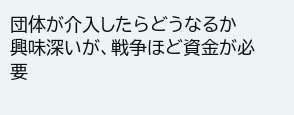団体が介入したらどうなるか
興味深いが、戦争ほど資金が必要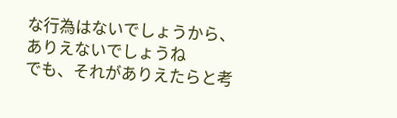な行為はないでしょうから、ありえないでしょうね
でも、それがありえたらと考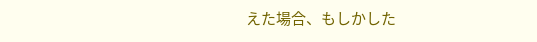えた場合、もしかした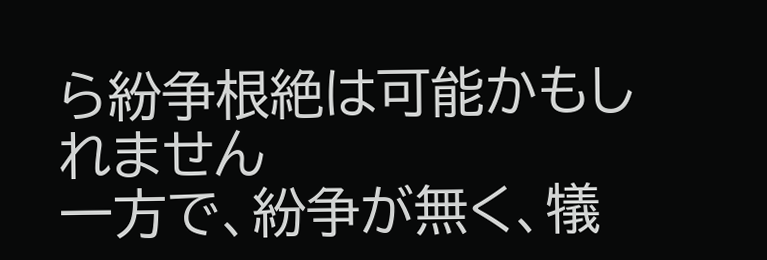ら紛争根絶は可能かもしれません
一方で、紛争が無く、犠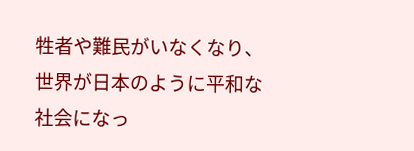牲者や難民がいなくなり、世界が日本のように平和な社会になっ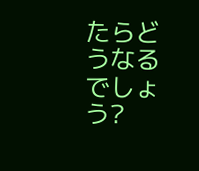たらどうなるでしょう?